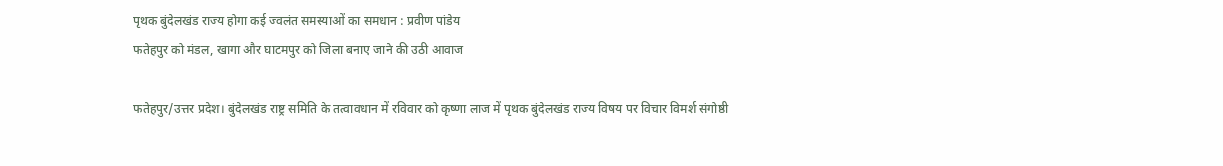पृथक बुंदेलखंड राज्य होगा कई ज्वलंत समस्याओं का समधान : प्रवीण पांडेय
फतेहपुर को मंडल, खागा और घाटमपुर को जिला बनाए जाने की उठी आवाज

फतेहपुर/उत्तर प्रदेश। बुंदेलखंड राष्ट्र समिति के तत्वावधान में रविवार को कृष्णा लाज में पृथक बुंदेलखंड राज्य विषय पर विचार विमर्श संगोष्ठी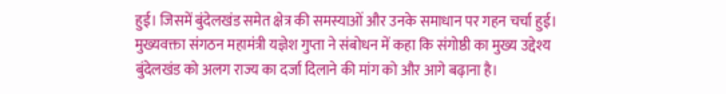हुई। जिसमें बुंदेलखंड समेत क्षेत्र की समस्याओं और उनके समाधान पर गहन चर्चा हुई। मुख्यवक्ता संगठन महामंत्री यज्ञेश गुप्ता ने संबोधन में कहा कि संगोष्ठी का मुख्य उद्देश्य बुंदेलखंड को अलग राज्य का दर्जा दिलाने की मांग को और आगे बढ़ाना है।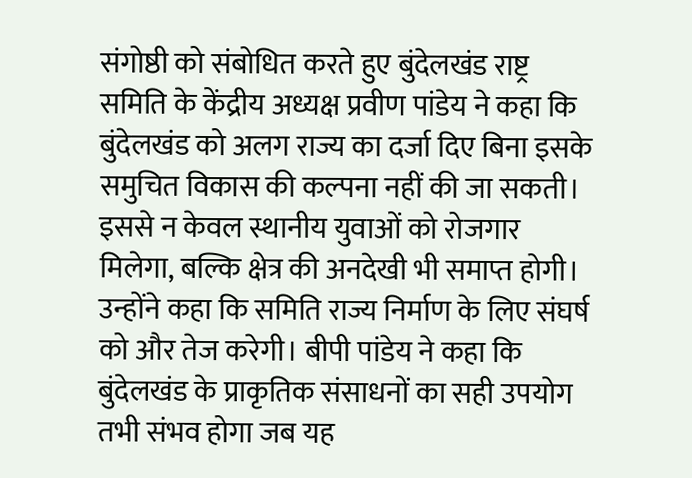संगोष्ठी को संबोधित करते हुए बुंदेलखंड राष्ट्र समिति के केंद्रीय अध्यक्ष प्रवीण पांडेय ने कहा कि बुंदेलखंड को अलग राज्य का दर्जा दिए बिना इसके समुचित विकास की कल्पना नहीं की जा सकती। इससे न केवल स्थानीय युवाओं को रोजगार मिलेगा, बल्कि क्षेत्र की अनदेखी भी समाप्त होगी। उन्होंने कहा कि समिति राज्य निर्माण के लिए संघर्ष को और तेज करेगी। बीपी पांडेय ने कहा कि बुंदेलखंड के प्राकृतिक संसाधनों का सही उपयोग तभी संभव होगा जब यह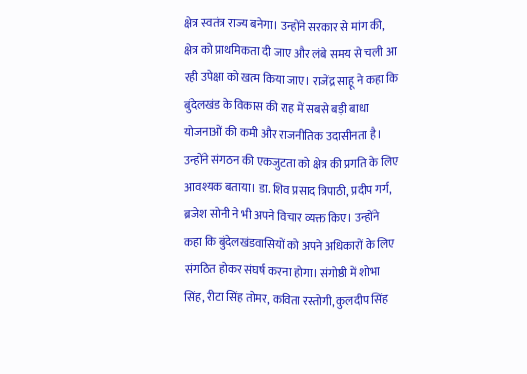क्षेत्र स्वतंत्र राज्य बनेगा। उन्होंने सरकार से मांग की, क्षेत्र को प्राथमिकता दी जाए और लंबे समय से चली आ रही उपेक्षा को खत्म किया जाए। राजेंद्र साहू ने कहा कि बुंदेलखंड के विकास की राह में सबसे बड़ी बाधा योजनाओं की कमी और राजनीतिक उदासीनता है। उन्होंने संगठन की एकजुटता को क्षेत्र की प्रगति के लिए आवश्यक बताया। डा. शिव प्रसाद त्रिपाठी, प्रदीप गर्ग, ब्रजेश सोनी ने भी अपने विचार व्यक्त किए। उन्होंने कहा कि बुंदेलखंडवासियों को अपने अधिकारों के लिए संगठित होकर संघर्ष करना होगा। संगोष्ठी में शोभा सिंह, रीटा सिंह तोमर, कविता रस्तोगी, कुलदीप सिंह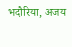भदौरिया, अजय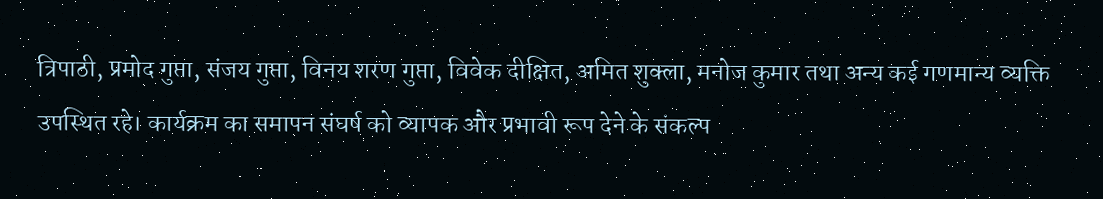त्रिपाठी, प्रमोद गुप्ता, संजय गुप्ता, विनय शरण गुप्ता, विवेक दीक्षित, अमित शुक्ला, मनोज कुमार तथा अन्य कई गणमान्य व्यक्ति उपस्थित रहे। कार्यक्रम का समापन संघर्ष को व्यापक और प्रभावी रूप देने के संकल्प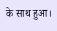के साथ हुआ।